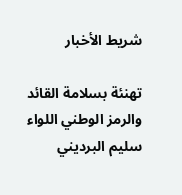شريط الأخبار

تهنئة بسلامة القائد والرمز الوطني اللواء سليم البرديني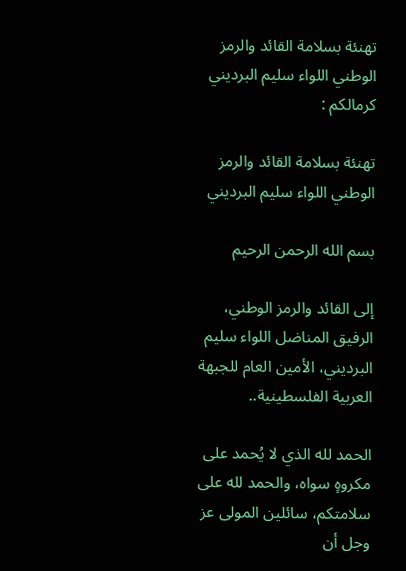تهنئة بسلامة القائد والرمز الوطني اللواء سليم البرديني
كرمالكم :

تهنئة بسلامة القائد والرمز الوطني اللواء سليم البرديني

بسم الله الرحمن الرحيم

إلى القائد والرمز الوطني، الرفيق المناضل اللواء سليم البرديني، الأمين العام للجبهة العربية الفلسطينية..

الحمد لله الذي لا يُحمد على مكروهٍ سواه، والحمد لله على سلامتكم، سائلين المولى عز وجل أن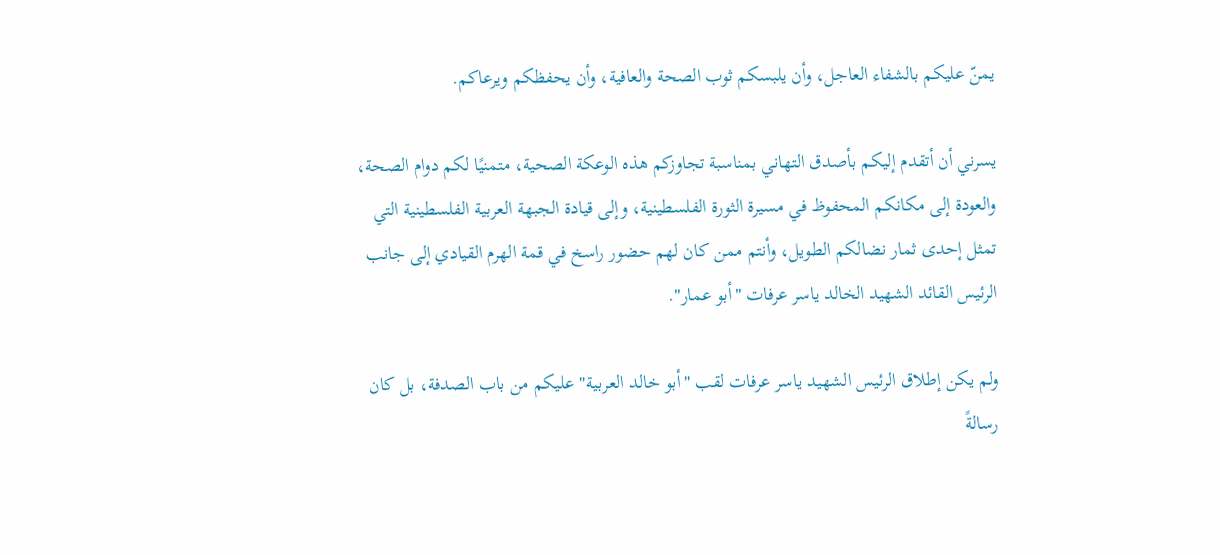يمنّ عليكم بالشفاء العاجل، وأن يلبسكم ثوب الصحة والعافية، وأن يحفظكم ويرعاكم.

يسرني أن أتقدم إليكم بأصدق التهاني بمناسبة تجاوزكم هذه الوعكة الصحية، متمنيًا لكم دوام الصحة، والعودة إلى مكانكم المحفوظ في مسيرة الثورة الفلسطينية، وإلى قيادة الجبهة العربية الفلسطينية التي تمثل إحدى ثمار نضالكم الطويل، وأنتم ممن كان لهم حضور راسخ في قمة الهرم القيادي إلى جانب الرئيس القائد الشهيد الخالد ياسر عرفات "أبو عمار".

ولم يكن إطلاق الرئيس الشهيد ياسر عرفات لقب "أبو خالد العربية" عليكم من باب الصدفة، بل كان رسالةً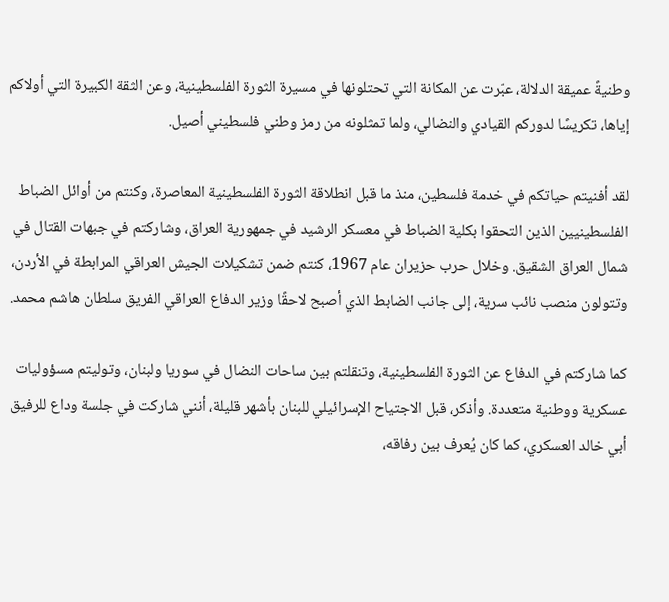وطنيةً عميقة الدلالة، عبّرت عن المكانة التي تحتلونها في مسيرة الثورة الفلسطينية، وعن الثقة الكبيرة التي أولاكم إياها، تكريسًا لدوركم القيادي والنضالي، ولما تمثلونه من رمز وطني فلسطيني أصيل.

لقد أفنيتم حياتكم في خدمة فلسطين، منذ ما قبل انطلاقة الثورة الفلسطينية المعاصرة، وكنتم من أوائل الضباط الفلسطينيين الذين التحقوا بكلية الضباط في معسكر الرشيد في جمهورية العراق، وشاركتم في جبهات القتال في شمال العراق الشقيق. وخلال حرب حزيران عام 1967، كنتم ضمن تشكيلات الجيش العراقي المرابطة في الأردن، وتتولون منصب نائب سرية، إلى جانب الضابط الذي أصبح لاحقًا وزير الدفاع العراقي الفريق سلطان هاشم محمد.

كما شاركتم في الدفاع عن الثورة الفلسطينية، وتنقلتم بين ساحات النضال في سوريا ولبنان، وتوليتم مسؤوليات عسكرية ووطنية متعددة. وأذكر، قبل الاجتياح الإسرائيلي للبنان بأشهر قليلة، أنني شاركت في جلسة وداع للرفيق أبي خالد العسكري، كما كان يُعرف بين رفاقه،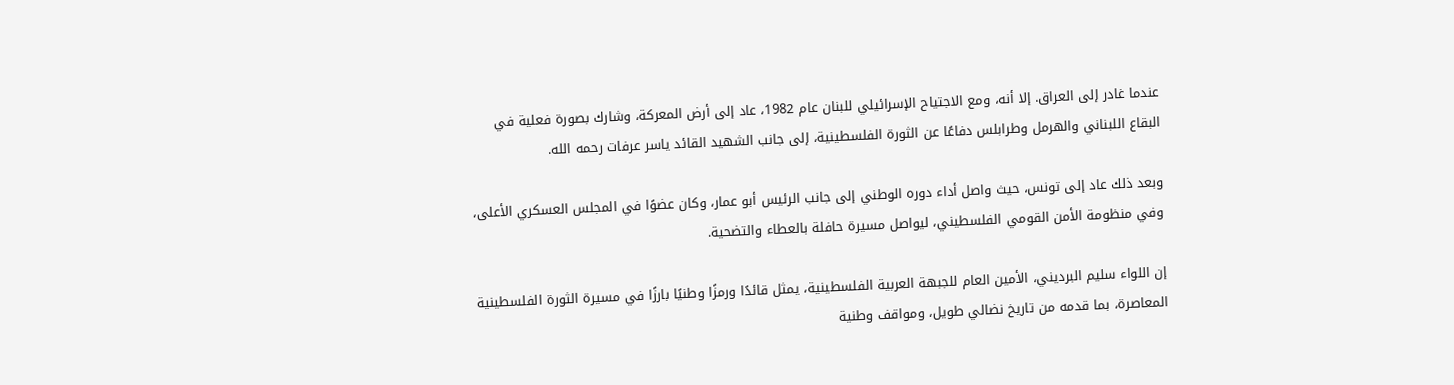عندما غادر إلى العراق. إلا أنه، ومع الاجتياح الإسرائيلي للبنان عام 1982، عاد إلى أرض المعركة، وشارك بصورة فعلية في البقاع اللبناني والهرمل وطرابلس دفاعًا عن الثورة الفلسطينية، إلى جانب الشهيد القائد ياسر عرفات رحمه الله.

وبعد ذلك عاد إلى تونس، حيث واصل أداء دوره الوطني إلى جانب الرئيس أبو عمار، وكان عضوًا في المجلس العسكري الأعلى، وفي منظومة الأمن القومي الفلسطيني، ليواصل مسيرة حافلة بالعطاء والتضحية.

إن اللواء سليم البرديني، الأمين العام للجبهة العربية الفلسطينية، يمثل قائدًا ورمزًا وطنيًا بارزًا في مسيرة الثورة الفلسطينية المعاصرة، بما قدمه من تاريخ نضالي طويل، ومواقف وطنية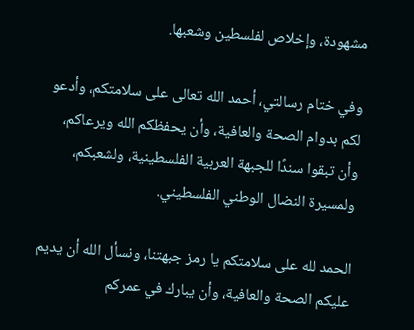مشهودة، وإخلاص لفلسطين وشعبها.

وفي ختام رسالتي، أحمد الله تعالى على سلامتكم، وأدعو لكم بدوام الصحة والعافية، وأن يحفظكم الله ويرعاكم، وأن تبقوا سندًا للجبهة العربية الفلسطينية، ولشعبكم، ولمسيرة النضال الوطني الفلسطيني.

الحمد لله على سلامتكم يا رمز جبهتنا، ونسأل الله أن يديم عليكم الصحة والعافية، وأن يبارك في عمركم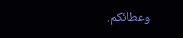وعطائكم.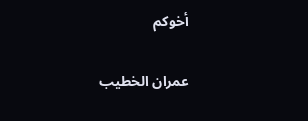أخوكم

عمران الخطيب